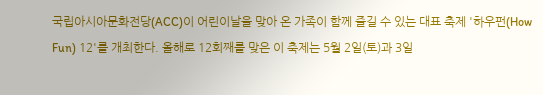국립아시아문화전당(ACC)이 어린이날을 맞아 온 가족이 함께 즐길 수 있는 대표 축제 '하우펀(How Fun) 12'를 개최한다. 올해로 12회째를 맞은 이 축제는 5월 2일(토)과 3일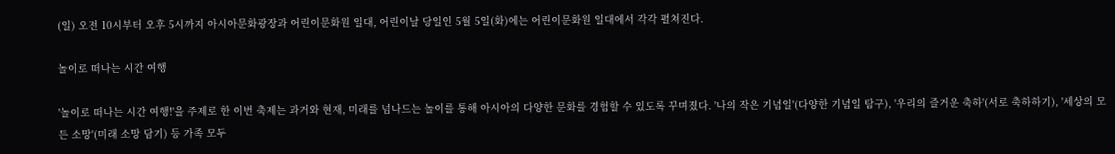(일) 오전 10시부터 오후 5시까지 아시아문화광장과 어린이문화원 일대, 어린이날 당일인 5월 5일(화)에는 어린이문화원 일대에서 각각 펼쳐진다.

놀이로 떠나는 시간 여행

'놀이로 떠나는 시간 여행!'을 주제로 한 이번 축제는 과거와 현재, 미래를 넘나드는 놀이를 통해 아시아의 다양한 문화를 경험할 수 있도록 꾸며졌다. '나의 작은 기념일'(다양한 기념일 탐구), '우리의 즐거운 축하'(서로 축하하기), '세상의 모든 소망'(미래 소망 담기) 등 가족 모두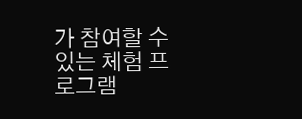가 참여할 수 있는 체험 프로그램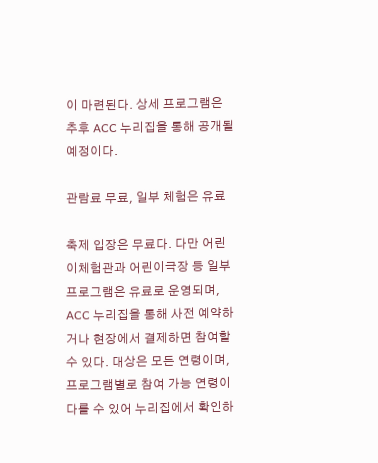이 마련된다. 상세 프로그램은 추후 ACC 누리집을 통해 공개될 예정이다.

관람료 무료, 일부 체험은 유료

축제 입장은 무료다. 다만 어린이체험관과 어린이극장 등 일부 프로그램은 유료로 운영되며, ACC 누리집을 통해 사전 예약하거나 현장에서 결제하면 참여할 수 있다. 대상은 모든 연령이며, 프로그램별로 참여 가능 연령이 다를 수 있어 누리집에서 확인하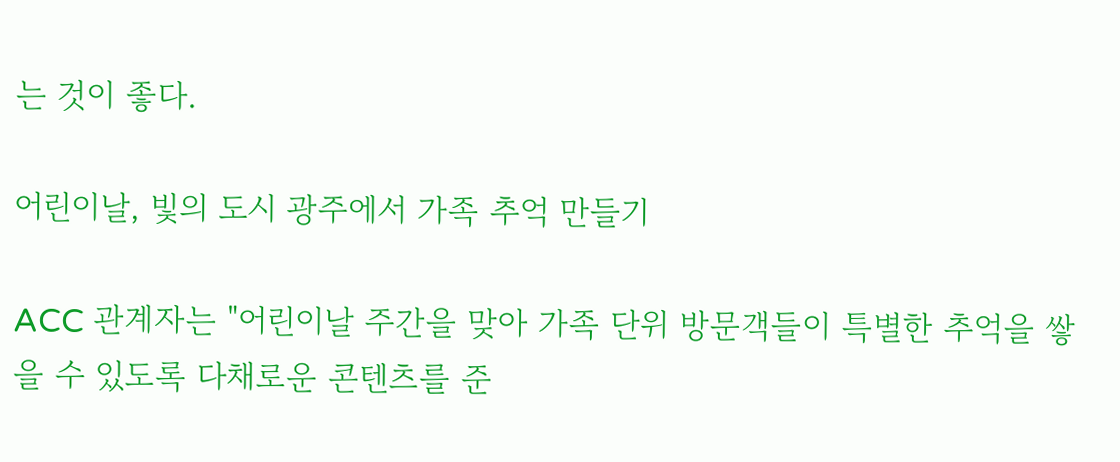는 것이 좋다.

어린이날, 빛의 도시 광주에서 가족 추억 만들기

ACC 관계자는 "어린이날 주간을 맞아 가족 단위 방문객들이 특별한 추억을 쌓을 수 있도록 다채로운 콘텐츠를 준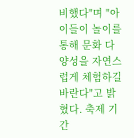비했다"며 "아이들이 놀이를 통해 문화 다양성을 자연스럽게 체험하길 바란다"고 밝혔다. 축제 기간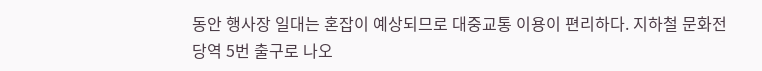동안 행사장 일대는 혼잡이 예상되므로 대중교통 이용이 편리하다. 지하철 문화전당역 5번 출구로 나오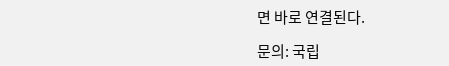면 바로 연결된다.

문의: 국립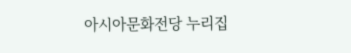아시아문화전당 누리집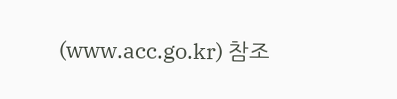(www.acc.go.kr) 참조